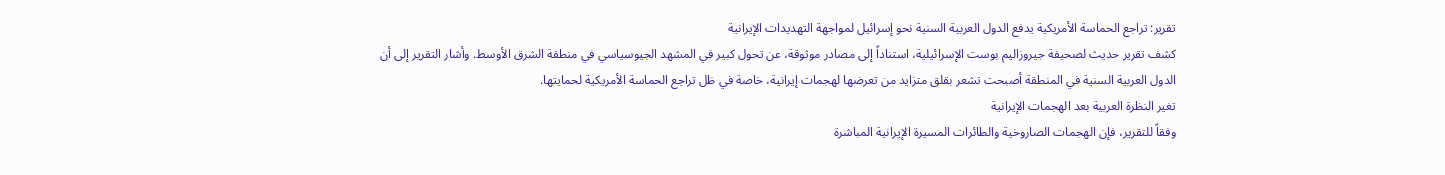تقرير: تراجع الحماسة الأمريكية يدفع الدول العربية السنية نحو إسرائيل لمواجهة التهديدات الإيرانية
كشف تقرير حديث لصحيفة جيروزاليم بوست الإسرائيلية، استناداً إلى مصادر موثوقة، عن تحول كبير في المشهد الجيوسياسي في منطقة الشرق الأوسط. وأشار التقرير إلى أن الدول العربية السنية في المنطقة أصبحت تشعر بقلق متزايد من تعرضها لهجمات إيرانية، خاصة في ظل تراجع الحماسة الأمريكية لحمايتها.
تغير النظرة العربية بعد الهجمات الإيرانية
وفقاً للتقرير، فإن الهجمات الصاروخية والطائرات المسيرة الإيرانية المباشرة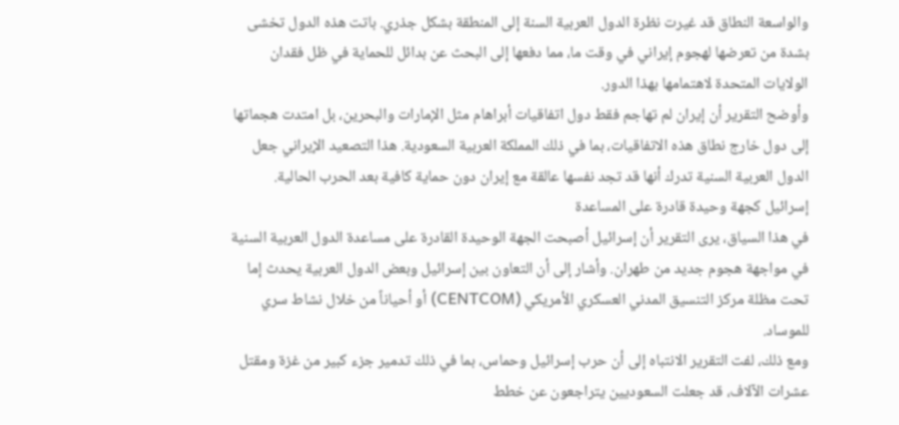والواسعة النطاق قد غيرت نظرة الدول العربية السنة إلى المنطقة بشكل جذري. باتت هذه الدول تخشى بشدة من تعرضها لهجوم إيراني في وقت ما، مما دفعها إلى البحث عن بدائل للحماية في ظل فقدان الولايات المتحدة لاهتمامها بهذا الدور.
وأوضح التقرير أن إيران لم تهاجم فقط دول اتفاقيات أبراهام مثل الإمارات والبحرين، بل امتدت هجماتها إلى دول خارج نطاق هذه الاتفاقيات، بما في ذلك المملكة العربية السعودية. هذا التصعيد الإيراني جعل الدول العربية السنية تدرك أنها قد تجد نفسها عالقة مع إيران دون حماية كافية بعد الحرب الحالية.
إسرائيل كجهة وحيدة قادرة على المساعدة
في هذا السياق، يرى التقرير أن إسرائيل أصبحت الجهة الوحيدة القادرة على مساعدة الدول العربية السنية في مواجهة هجوم جديد من طهران. وأشار إلى أن التعاون بين إسرائيل وبعض الدول العربية يحدث إما تحت مظلة مركز التنسيق المدني العسكري الأمريكي (CENTCOM) أو أحياناً من خلال نشاط سري للموساد.
ومع ذلك، لفت التقرير الانتباه إلى أن حرب إسرائيل وحماس، بما في ذلك تدمير جزء كبير من غزة ومقتل عشرات الآلاف، قد جعلت السعوديين يتراجعون عن خطط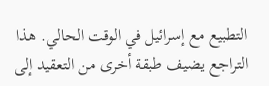التطبيع مع إسرائيل في الوقت الحالي. هذا التراجع يضيف طبقة أخرى من التعقيد إلى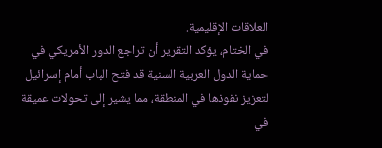العلاقات الإقليمية.
في الختام، يؤكد التقرير أن تراجع الدور الأمريكي في حماية الدول العربية السنية قد فتح الباب أمام إسرائيل لتعزيز نفوذها في المنطقة، مما يشير إلى تحولات عميقة في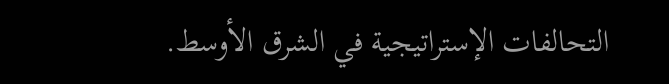التحالفات الإستراتيجية في الشرق الأوسط.